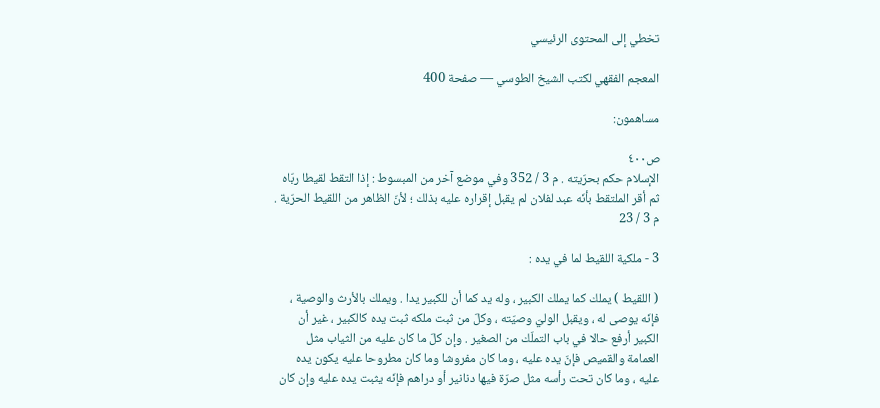تخطي إلى المحتوى الرئيسي

المعجم الفقهي لكتب الشيخ الطوسي — صفحة 400

مساهمون:

ص٤٠٠
الإسلام حكم بحرّيته . م 3 / 352 وفي موضع آخر من المبسوط : إذا التقط لقيطا ربّاه ثم أقر الملتقط بأنّه عبد لفلان لم يقبل إقراره عليه بذلك ؛ لأنّ الظاهر من اللقيط الحرّية . م 3 / 23

3 - ملكية اللقيط لما في يده :

( اللقيط ) يملك كما يملك الكبير ، وله يد كما أن للكبير يدا . ويملك بالأرث والوصية ، فإنّه يوصى له ، ويقبل الوليّ وصيّته ، وكلّ من ثبت ملكه ثبت يده كالكبير ، غير أن الكبير أرفع حالا في باب التملّك من الصغير . وإن كلّ ما كان عليه من الثياب مثل العمامة والقميص فإنّ يده عليه ، وما كان مفروشا وما كان مطروحا عليه يكون يده عليه ، وما كان تحت رأسه مثل صرّة فيها دنانير أو دراهم فإنّه يثبت يده عليه وإن كان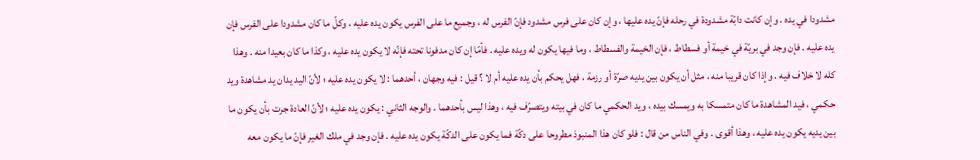مشدودا في يده . وإن كانت دابّة مشدودة في رحله فإنّ يده عليها ، وإن كان على فرس مشدود فإنّ الفرس له ، وجميع ما على الفرس يكون يده عليه ، وكلّ ما كان مشدودا على الفرس فإن يده عليه . فإن وجد في بريّة في خيمة أو فسطاط ، فإن الخيمة والفسطاط ، وما فيها يكون له ويده عليه . فأمّا إن كان مدفونا تحته فإنّه لا يكون يده عليه ، وكذا ما كان بعيدا منه . وهذا كله لا خلاف فيه . وإذا كان قريبا منه ، مثل أن يكون بين يديه صرّة أو رزمة ، فهل يحكم بأن يده عليه أم لا ؟ قيل : فيه وجهان ، أحدهما : لا يكون يده عليه ؛ لأنّ اليد يدان يد مشاهدة ويد حكمي ، فيد المشاهدة ما كان متمسكا به ويمسك بيده ، ويد الحكمي ما كان في بيته ويتصرّف فيه ، وهذا ليس بأحدهما . والوجه الثاني : يكون يده عليه ؛ لأنّ العادة جرت بأن يكون ما بين يديه يكون يده عليه ، وهذا أقوى . وفي الناس من قال : فلو كان هذا المنبوذ مطروحا على دكّة فما يكون على الدكّة يكون يده عليه . فإن وجد في ملك الغير فإنّ ما يكون معه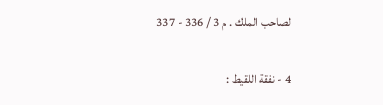لصاحب الملك . م 3 / 336 - 337

4 - نفقة اللقيط :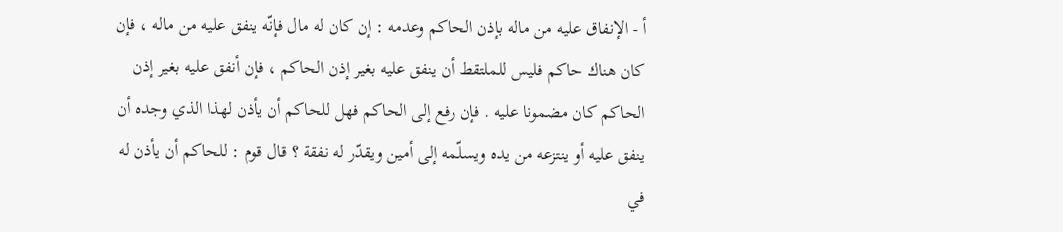أ - الإنفاق عليه من ماله بإذن الحاكم وعدمه : إن كان له مال فإنّه ينفق عليه من ماله ، فإن كان هناك حاكم فليس للملتقط أن ينفق عليه بغير إذن الحاكم ، فإن أنفق عليه بغير إذن الحاكم كان مضمونا عليه . فإن رفع إلى الحاكم فهل للحاكم أن يأذن لهذا الذي وجده أن ينفق عليه أو ينتزعه من يده ويسلّمه إلى أمين ويقدّر له نفقة ؟ قال قوم : للحاكم أن يأذن له في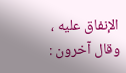الإنفاق عليه ، وقال آخرون :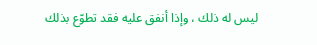ليس له ذلك ، وإذا أنفق عليه فقد تطوّع بذلك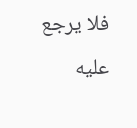فلا يرجع عليه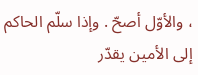، والأوّل أصحّ . وإذا سلّم الحاكم إلى الأمين يقدّر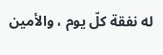له نفقة كلّ يوم ، والأمين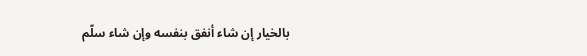بالخيار إن شاء أنفق بنفسه وإن شاء سلّم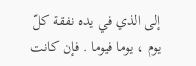إلى الذي في يده نفقة كلّ يوم ، يوما فيوما . فإن كانت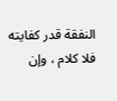النفقة قدر كفايته فلا كلام ، وإن